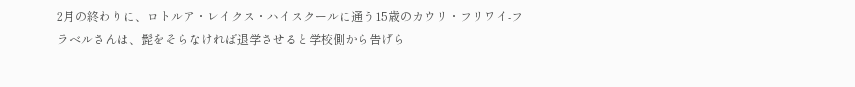2月の終わりに、ロトルア・レイクス・ハイスクールに通う15歳のカウリ・フリワイ-フラベルさんは、髭をそらなければ退学させると学校側から告げら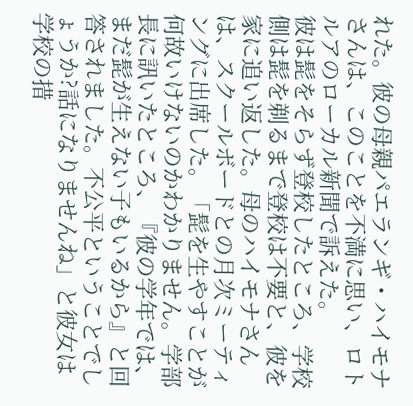れた。彼の母親パエランギ・ハイモナさんは、このことを不満に思い、ロトルアのローカル新聞で訴えた。
彼は髭をそらず登校したところ、学校側は髭を剃るまで登校は不要と、彼を家に追い返した。母のハイモナさんは、スクールボードとの月次ミーティングに出席した。「髭を生やすことが何故いけないのかわかりません。学部長に訊いたところ、『彼の学年では、まだ髭が生えない子もいるから』と回答されました。不公平ということでしょうか?話になりませんね」と彼女は学校の措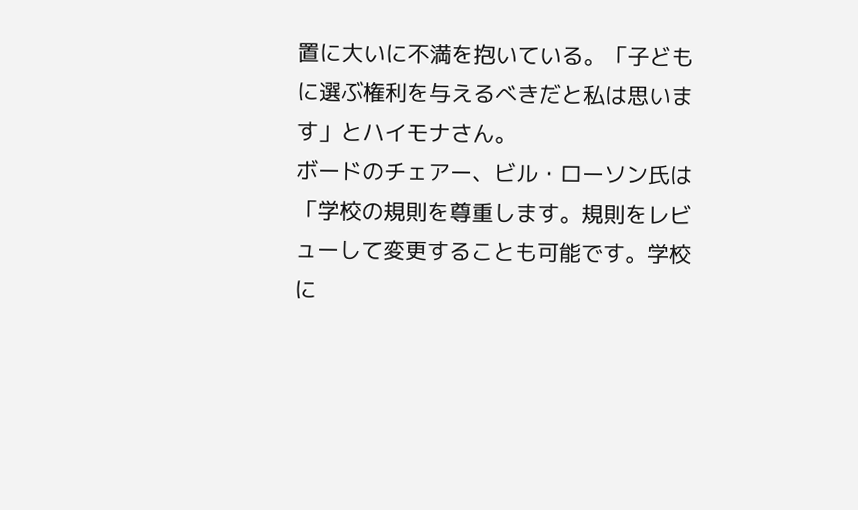置に大いに不満を抱いている。「子どもに選ぶ権利を与えるべきだと私は思います」とハイモナさん。
ボードのチェアー、ビル・ローソン氏は「学校の規則を尊重します。規則をレビューして変更することも可能です。学校に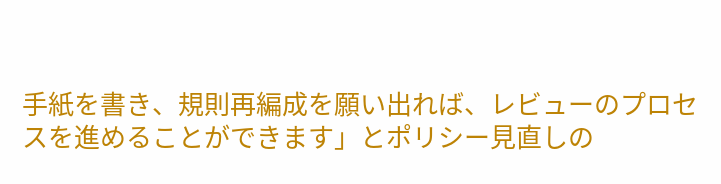手紙を書き、規則再編成を願い出れば、レビューのプロセスを進めることができます」とポリシー見直しの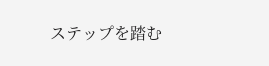ステップを踏む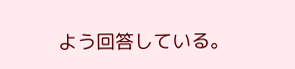よう回答している。